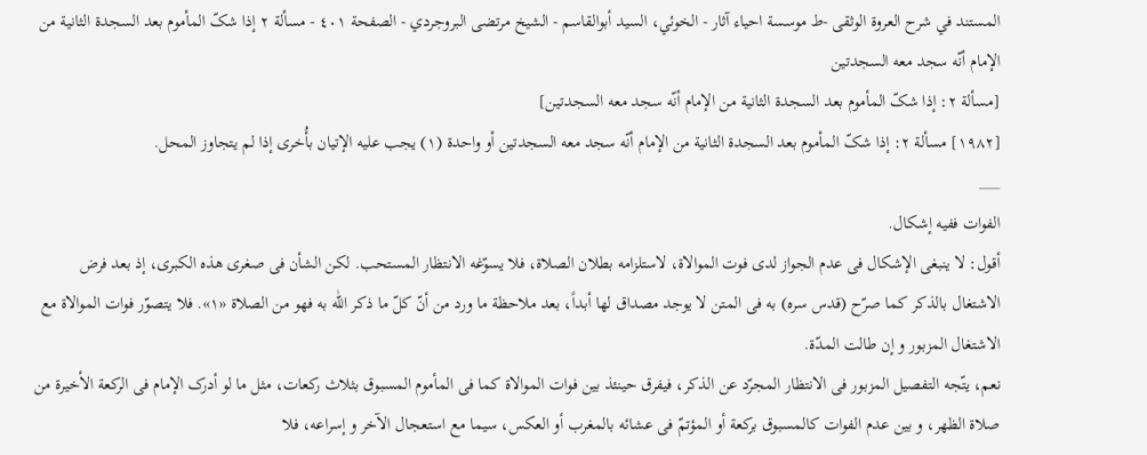المستند في شرح العروة الوثقى -ط موسسة احياء آثار - الخوئي، السيد أبوالقاسم - الشيخ مرتضى البروجردي - الصفحة ٤٠١ - مسألة ٢ إذا شکّ المأموم بعد السجدة الثانیة من الإمام أنّه سجد معه السجدتین
[مسألة ٢: إذا شکّ المأموم بعد السجدة الثانیة من الإمام أنّه سجد معه السجدتین]
[١٩٨٢] مسألة ٢: إذا شکّ المأموم بعد السجدة الثانیة من الإمام أنّه سجد معه السجدتین أو واحدة (١) یجب علیه الإتیان بأُخری إذا لم یتجاوز المحل.
___
الفوات ففیه إشکال.
أقول: لا ینبغی الإشکال فی عدم الجواز لدی فوت الموالاة، لاستلزامه بطلان الصلاة، فلا یسوّغه الانتظار المستحب. لکن الشأن فی صغری هذه الکبری، إذ بعد فرض الاشتغال بالذکر کما صرّح (قدس سره) به فی المتن لا یوجد مصداق لها أبداً، بعد ملاحظة ما ورد من أنّ کلّ ما ذکر اللّٰه به فهو من الصلاة «١». فلا یتصوّر فوات الموالاة مع الاشتغال المزبور و إن طالت المدّة.
نعم، یتّجه التفصیل المزبور فی الانتظار المجرّد عن الذکر، فیفرق حینئذ بین فوات الموالاة کما فی المأموم المسبوق بثلاث رکعات، مثل ما لو أدرک الإمام فی الرکعة الأخیرة من صلاة الظهر، و بین عدم الفوات کالمسبوق برکعة أو المؤتمّ فی عشائه بالمغرب أو العکس، سیما مع استعجال الآخر و إسراعه، فلا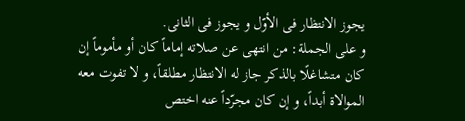یجوز الانتظار فی الأوّل و یجوز فی الثانی.
و علی الجملة: من انتهی عن صلاته إماماً کان أو مأموماً إن کان متشاغلًا بالذکر جاز له الانتظار مطلقاً، و لا تفوت معه الموالاة أبداً، و إن کان مجرّداً عنه اختص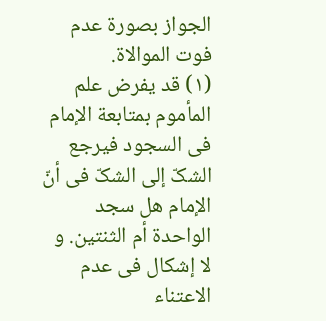الجواز بصورة عدم فوت الموالاة.
(١) قد یفرض علم المأموم بمتابعة الإمام فی السجود فیرجع الشکّ إلی الشکّ فی أنّ الإمام هل سجد الواحدة أم الثنتین. و لا إشکال فی عدم الاعتناء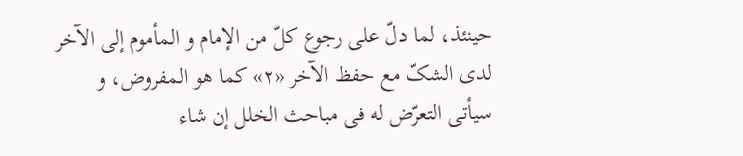حینئذ، لما دلّ علی رجوع کلّ من الإمام و المأموم إلی الآخر لدی الشکّ مع حفظ الآخر «٢» کما هو المفروض، و سیأتی التعرّض له فی مباحث الخلل إن شاء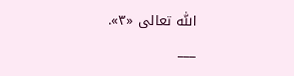اللّٰه تعالی «٣».
___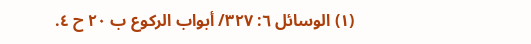(١) الوسائل ٦: ٣٢٧/ أبواب الرکوع ب ٢٠ ح ٤.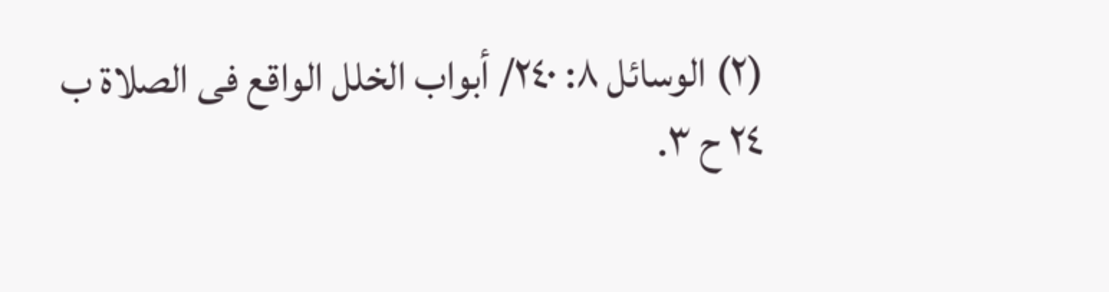(٢) الوسائل ٨: ٢٤٠/ أبواب الخلل الواقع فی الصلاة ب ٢٤ ح ٣.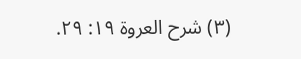(٣) شرح العروة ١٩: ٢٩.